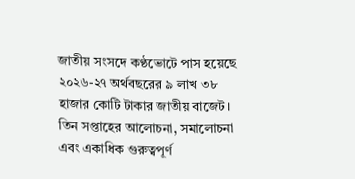জাতীয় সংসদে কণ্ঠভোটে পাস হয়েছে ২০২৬-২৭ অর্থবছরের ৯ লাখ ৩৮ হাজার কোটি টাকার জাতীয় বাজেট। তিন সপ্তাহের আলোচনা, সমালোচনা এবং একাধিক গুরুত্বপূর্ণ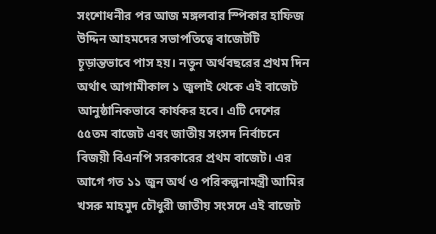সংশোধনীর পর আজ মঙ্গলবার স্পিকার হাফিজ উদ্দিন আহমদের সভাপতিত্বে বাজেটটি চূড়ান্তভাবে পাস হয়। নতুন অর্থবছরের প্রথম দিন অর্থাৎ আগামীকাল ১ জুলাই থেকে এই বাজেট আনুষ্ঠানিকভাবে কার্যকর হবে। এটি দেশের ৫৫তম বাজেট এবং জাতীয় সংসদ নির্বাচনে বিজয়ী বিএনপি সরকারের প্রথম বাজেট। এর আগে গত ১১ জুন অর্থ ও পরিকল্পনামন্ত্রী আমির খসরু মাহমুদ চৌধুরী জাতীয় সংসদে এই বাজেট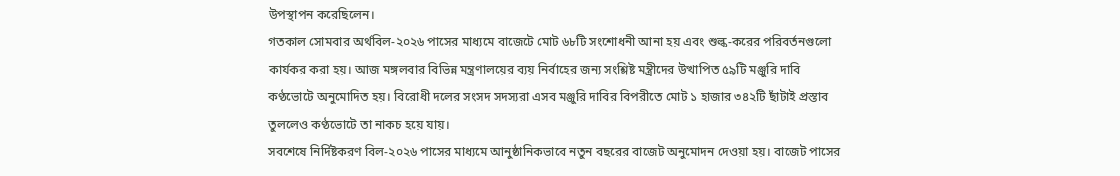উপস্থাপন করেছিলেন।
গতকাল সোমবার অর্থবিল-২০২৬ পাসের মাধ্যমে বাজেটে মোট ৬৮টি সংশোধনী আনা হয় এবং শুল্ক-করের পরিবর্তনগুলো কার্যকর করা হয়। আজ মঙ্গলবার বিভিন্ন মন্ত্রণালয়ের ব্যয় নির্বাহের জন্য সংশ্লিষ্ট মন্ত্রীদের উত্থাপিত ৫৯টি মঞ্জুরি দাবি কণ্ঠভোটে অনুমোদিত হয়। বিরোধী দলের সংসদ সদস্যরা এসব মঞ্জুরি দাবির বিপরীতে মোট ১ হাজার ৩৪২টি ছাঁটাই প্রস্তাব তুললেও কণ্ঠভোটে তা নাকচ হয়ে যায়।
সবশেষে নির্দিষ্টকরণ বিল-২০২৬ পাসের মাধ্যমে আনুষ্ঠানিকভাবে নতুন বছরের বাজেট অনুমোদন দেওয়া হয়। বাজেট পাসের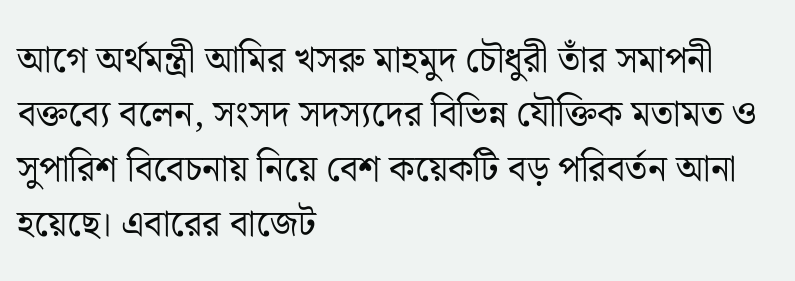আগে অর্থমন্ত্রী আমির খসরু মাহমুদ চৌধুরী তাঁর সমাপনী বক্তব্যে বলেন, সংসদ সদস্যদের বিভিন্ন যৌক্তিক মতামত ও সুপারিশ বিবেচনায় নিয়ে বেশ কয়েকটি বড় পরিবর্তন আনা হয়েছে। এবারের বাজেট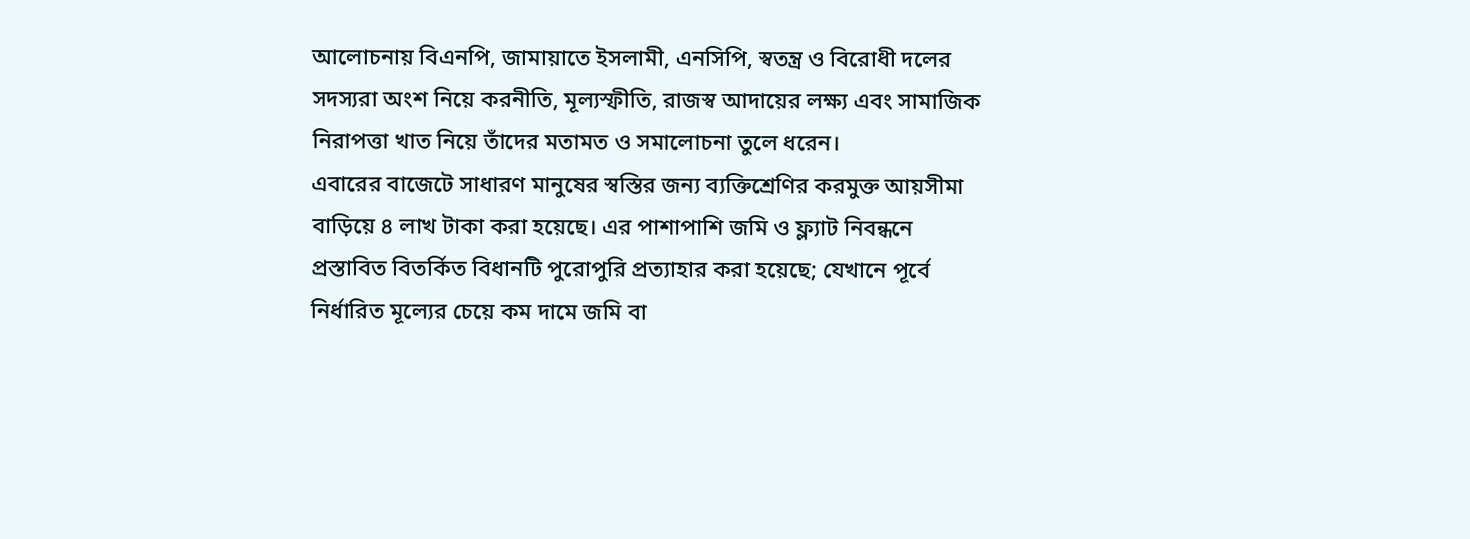আলোচনায় বিএনপি, জামায়াতে ইসলামী, এনসিপি, স্বতন্ত্র ও বিরোধী দলের সদস্যরা অংশ নিয়ে করনীতি, মূল্যস্ফীতি, রাজস্ব আদায়ের লক্ষ্য এবং সামাজিক নিরাপত্তা খাত নিয়ে তাঁদের মতামত ও সমালোচনা তুলে ধরেন।
এবারের বাজেটে সাধারণ মানুষের স্বস্তির জন্য ব্যক্তিশ্রেণির করমুক্ত আয়সীমা বাড়িয়ে ৪ লাখ টাকা করা হয়েছে। এর পাশাপাশি জমি ও ফ্ল্যাট নিবন্ধনে প্রস্তাবিত বিতর্কিত বিধানটি পুরোপুরি প্রত্যাহার করা হয়েছে; যেখানে পূর্বে নির্ধারিত মূল্যের চেয়ে কম দামে জমি বা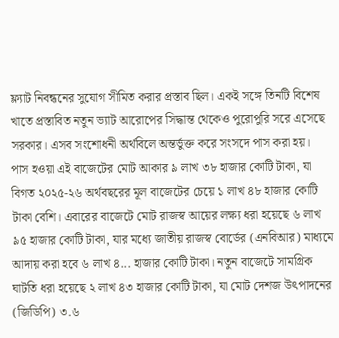ফ্ল্যাট নিবন্ধনের সুযোগ সীমিত করার প্রস্তাব ছিল। একই সঙ্গে তিনটি বিশেষ খাতে প্রস্তাবিত নতুন ভ্যাট আরোপের সিদ্ধান্ত থেকেও পুরোপুরি সরে এসেছে সরকার। এসব সংশোধনী অর্থবিলে অন্তর্ভুক্ত করে সংসদে পাস করা হয়।
পাস হওয়া এই বাজেটের মোট আকার ৯ লাখ ৩৮ হাজার কোটি টাকা, যা বিগত ২০২৫-২৬ অর্থবছরের মূল বাজেটের চেয়ে ১ লাখ ৪৮ হাজার কোটি টাকা বেশি। এবারের বাজেটে মোট রাজস্ব আয়ের লক্ষ্য ধরা হয়েছে ৬ লাখ ৯৫ হাজার কোটি টাকা, যার মধ্যে জাতীয় রাজস্ব বোর্ডের (এনবিআর) মাধ্যমে আদায় করা হবে ৬ লাখ ৪... হাজার কোটি টাকা। নতুন বাজেটে সামগ্রিক ঘাটতি ধরা হয়েছে ২ লাখ ৪৩ হাজার কোটি টাকা, যা মোট দেশজ উৎপাদনের (জিডিপি) ৩.৬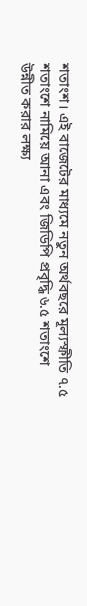শতাংশ। এই বাজেটের মাধ্যমে নতুন অর্থবছরে মূল্যস্ফীতি ৭.৫ শতাংশে নামিয়ে আনা এবং জিডিপি প্রবৃদ্ধি ৬.৫ শতাংশে উন্নীত করার লক্ষ্য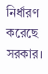নির্ধারণ করেছে সরকার।